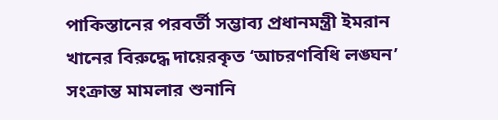পাকিস্তানের পরবর্তী সম্ভাব্য প্রধানমন্ত্রী ইমরান খানের বিরুদ্ধে দায়েরকৃত ‘আচরণবিধি লঙ্ঘন’ সংক্রান্ত মামলার শুনানি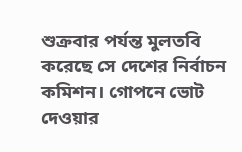শুক্রবার পর্যন্ত মুলতবি করেছে সে দেশের নির্বাচন কমিশন। গোপনে ভোট দেওয়ার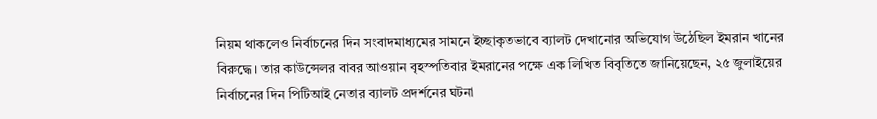নিয়ম থাকলেও নির্বাচনের দিন সংবাদমাধ্যমের সামনে ইচ্ছাকৃতভাবে ব্যালট দেখানোর অভিযোগ উঠেছিল ইমরান খানের বিরুদ্ধে। তার কাউন্সেলর বাবর আওয়ান বৃহস্পতিবার ইমরানের পক্ষে এক লিখিত বিবৃতিতে জানিয়েছেন, ২৫ জুলাইয়ের নির্বাচনের দিন পিটিআই নেতার ব্যালট প্রদর্শনের ঘটনা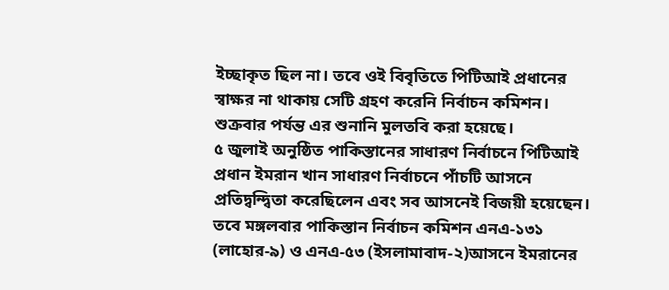ইচ্ছাকৃত ছিল না। তবে ওই বিবৃতিতে পিটিআই প্রধানের স্বাক্ষর না থাকায় সেটি গ্রহণ করেনি নির্বাচন কমিশন। শুক্রবার পর্যন্ত এর শুনানি মুলতবি করা হয়েছে।
৫ জুলাই অনুষ্ঠিত পাকিস্তানের সাধারণ নির্বাচনে পিটিআই প্রধান ইমরান খান সাধারণ নির্বাচনে পাঁচটি আসনে প্রতিদ্বন্দ্বিতা করেছিলেন এবং সব আসনেই বিজয়ী হয়েছেন। তবে মঙ্গলবার পাকিস্তান নির্বাচন কমিশন এনএ-১৩১ (লাহোর-৯) ও এনএ-৫৩ (ইসলামাবাদ-২)আসনে ইমরানের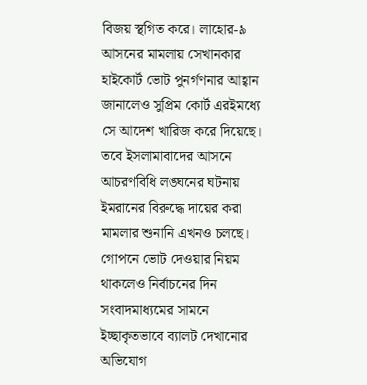বিজয় স্থগিত করে। লাহোর-৯ আসনের মামলায় সেখানকার হাইকোর্ট ভোট পুনর্গণনার আহ্বান জানালেও সুপ্রিম কোর্ট এরইমধ্যে সে আদেশ খারিজ করে দিয়েছে। তবে ইসলামাবাদের আসনে আচরণবিধি লঙ্ঘনের ঘটনায় ইমরানের বিরুদ্ধে দায়ের করা মামলার শুনানি এখনও চলছে।
গোপনে ভোট দেওয়ার নিয়ম থাকলেও নির্বাচনের দিন সংবাদমাধ্যমের সামনে ইচ্ছাকৃতভাবে ব্যালট দেখানোর অভিযোগ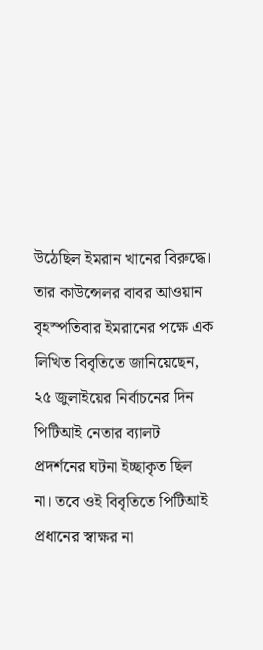উঠেছিল ইমরান খানের বিরুদ্ধে। তার কাউন্সেলর বাবর আওয়ান বৃহস্পতিবার ইমরানের পক্ষে এক লিখিত বিবৃতিতে জানিয়েছেন, ২৫ জুলাইয়ের নির্বাচনের দিন পিটিআই নেতার ব্যালট প্রদর্শনের ঘটনা ইচ্ছাকৃত ছিল না। তবে ওই বিবৃতিতে পিটিআই প্রধানের স্বাক্ষর না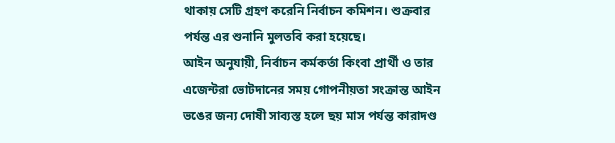থাকায় সেটি গ্রহণ করেনি নির্বাচন কমিশন। শুক্রবার পর্যন্ত এর শুনানি মুলতবি করা হয়েছে।
আইন অনুযায়ী, নির্বাচন কর্মকর্তা কিংবা প্রার্থী ও তার এজেন্টরা ভোটদানের সময় গোপনীয়তা সংক্রান্ত আইন ভঙের জন্য দোষী সাব্যস্ত হলে ছয় মাস পর্যন্ত কারাদণ্ড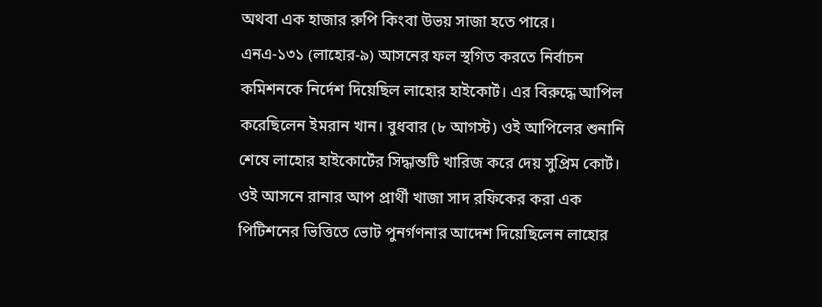অথবা এক হাজার রুপি কিংবা উভয় সাজা হতে পারে।
এনএ-১৩১ (লাহোর-৯) আসনের ফল স্থগিত করতে নির্বাচন কমিশনকে নির্দেশ দিয়েছিল লাহোর হাইকোর্ট। এর বিরুদ্ধে আপিল করেছিলেন ইমরান খান। বুধবার (৮ আগস্ট) ওই আপিলের শুনানি শেষে লাহোর হাইকোর্টের সিদ্ধান্তটি খারিজ করে দেয় সুপ্রিম কোর্ট। ওই আসনে রানার আপ প্রার্থী খাজা সাদ রফিকের করা এক পিটিশনের ভিত্তিতে ভোট পুনর্গণনার আদেশ দিয়েছিলেন লাহোর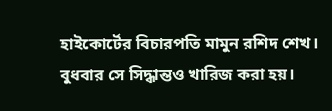হাইকোর্টের বিচারপতি মামুন রশিদ শেখ। বুধবার সে সিদ্ধান্তও খারিজ করা হয়।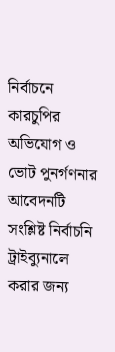নির্বাচনে কারচুপির অভিযোগ ও ভোট পুনর্গণনার আবেদনটি সংশ্লিষ্ট নির্বাচনি ট্রাইব্যুনালে করার জন্য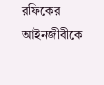রফিকের আইনজীবীকে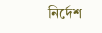নির্দেশ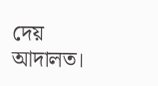দেয় আদালত।